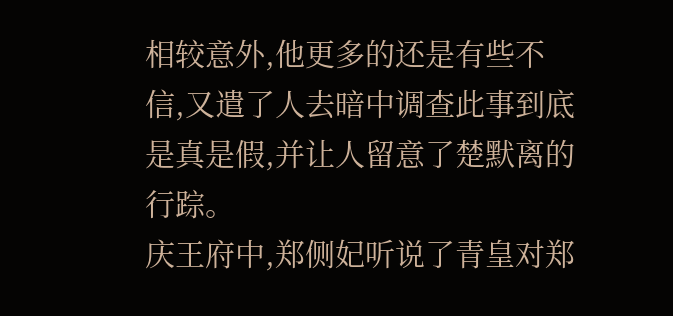相较意外,他更多的还是有些不信,又遣了人去暗中调查此事到底是真是假,并让人留意了楚默离的行踪。
庆王府中,郑侧妃听说了青皇对郑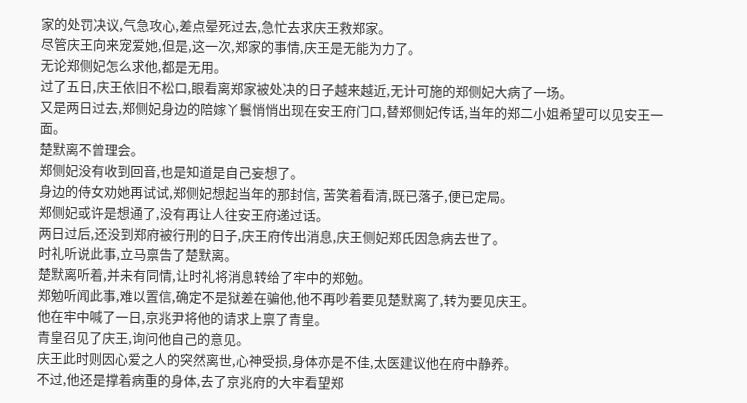家的处罚决议,气急攻心,差点晕死过去,急忙去求庆王救郑家。
尽管庆王向来宠爱她,但是,这一次,郑家的事情,庆王是无能为力了。
无论郑侧妃怎么求他,都是无用。
过了五日,庆王依旧不松口,眼看离郑家被处决的日子越来越近,无计可施的郑侧妃大病了一场。
又是两日过去,郑侧妃身边的陪嫁丫鬟悄悄出现在安王府门口,替郑侧妃传话,当年的郑二小姐希望可以见安王一面。
楚默离不曾理会。
郑侧妃没有收到回音,也是知道是自己妄想了。
身边的侍女劝她再试试,郑侧妃想起当年的那封信, 苦笑着看清,既已落子,便已定局。
郑侧妃或许是想通了,没有再让人往安王府递过话。
两日过后,还没到郑府被行刑的日子,庆王府传出消息,庆王侧妃郑氏因急病去世了。
时礼听说此事,立马禀告了楚默离。
楚默离听着,并未有同情,让时礼将消息转给了牢中的郑勉。
郑勉听闻此事,难以置信,确定不是狱差在骗他,他不再吵着要见楚默离了,转为要见庆王。
他在牢中喊了一日,京兆尹将他的请求上禀了青皇。
青皇召见了庆王,询问他自己的意见。
庆王此时则因心爱之人的突然离世,心神受损,身体亦是不佳,太医建议他在府中静养。
不过,他还是撑着病重的身体,去了京兆府的大牢看望郑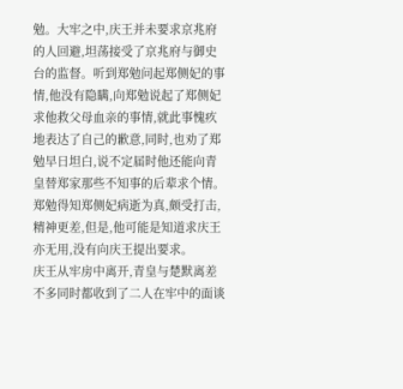勉。大牢之中,庆王并未要求京兆府的人回避,坦荡接受了京兆府与御史台的监督。听到郑勉问起郑侧妃的事情,他没有隐瞒,向郑勉说起了郑侧妃求他救父母血亲的事情,就此事愧疚地表达了自己的歉意,同时,也劝了郑勉早日坦白,说不定届时他还能向青皇替郑家那些不知事的后辈求个情。
郑勉得知郑侧妃病逝为真,颇受打击,精神更差,但是,他可能是知道求庆王亦无用,没有向庆王提出要求。
庆王从牢房中离开,青皇与楚默离差不多同时都收到了二人在牢中的面谈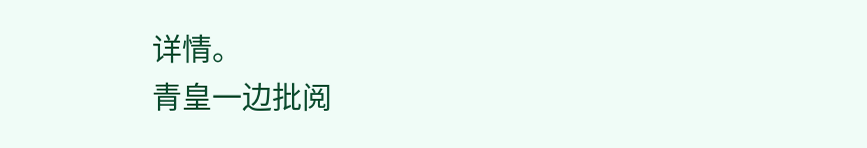详情。
青皇一边批阅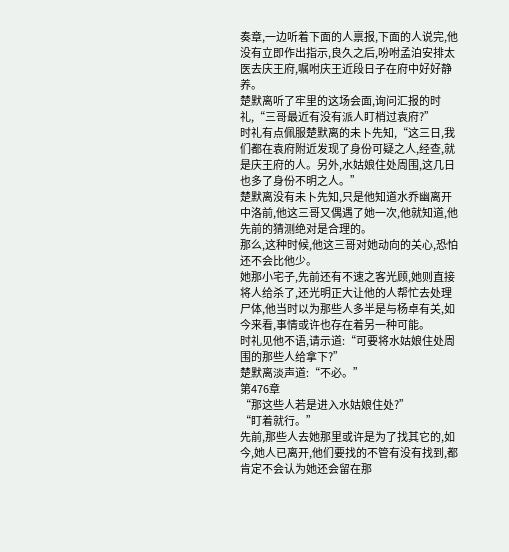奏章,一边听着下面的人禀报,下面的人说完,他没有立即作出指示,良久之后,吩咐孟泊安排太医去庆王府,嘱咐庆王近段日子在府中好好静养。
楚默离听了牢里的这场会面,询问汇报的时礼,“三哥最近有没有派人盯梢过袁府?”
时礼有点佩服楚默离的未卜先知,“这三日,我们都在袁府附近发现了身份可疑之人,经查,就是庆王府的人。另外,水姑娘住处周围,这几日也多了身份不明之人。”
楚默离没有未卜先知,只是他知道水乔幽离开中洛前,他这三哥又偶遇了她一次,他就知道,他先前的猜测绝对是合理的。
那么,这种时候,他这三哥对她动向的关心,恐怕还不会比他少。
她那小宅子,先前还有不速之客光顾,她则直接将人给杀了,还光明正大让他的人帮忙去处理尸体,他当时以为那些人多半是与杨卓有关,如今来看,事情或许也存在着另一种可能。
时礼见他不语,请示道:“可要将水姑娘住处周围的那些人给拿下?”
楚默离淡声道:“不必。”
第476章
“那这些人若是进入水姑娘住处?”
“盯着就行。”
先前,那些人去她那里或许是为了找其它的,如今,她人已离开,他们要找的不管有没有找到,都肯定不会认为她还会留在那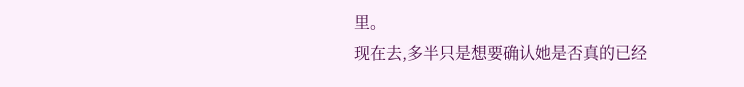里。
现在去,多半只是想要确认她是否真的已经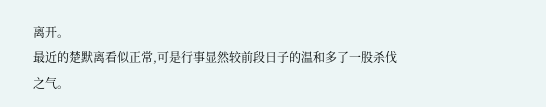离开。
最近的楚默离看似正常,可是行事显然较前段日子的温和多了一股杀伐之气。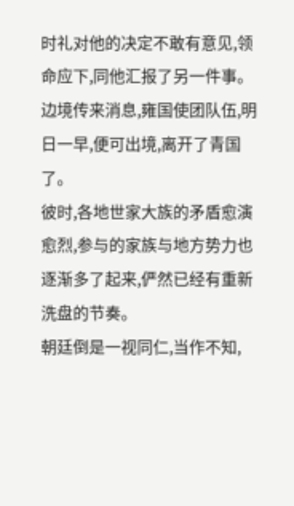时礼对他的决定不敢有意见,领命应下,同他汇报了另一件事。
边境传来消息,雍国使团队伍,明日一早,便可出境,离开了青国了。
彼时,各地世家大族的矛盾愈演愈烈,参与的家族与地方势力也逐渐多了起来,俨然已经有重新洗盘的节奏。
朝廷倒是一视同仁,当作不知,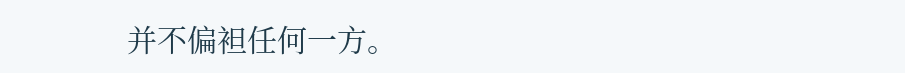并不偏袒任何一方。